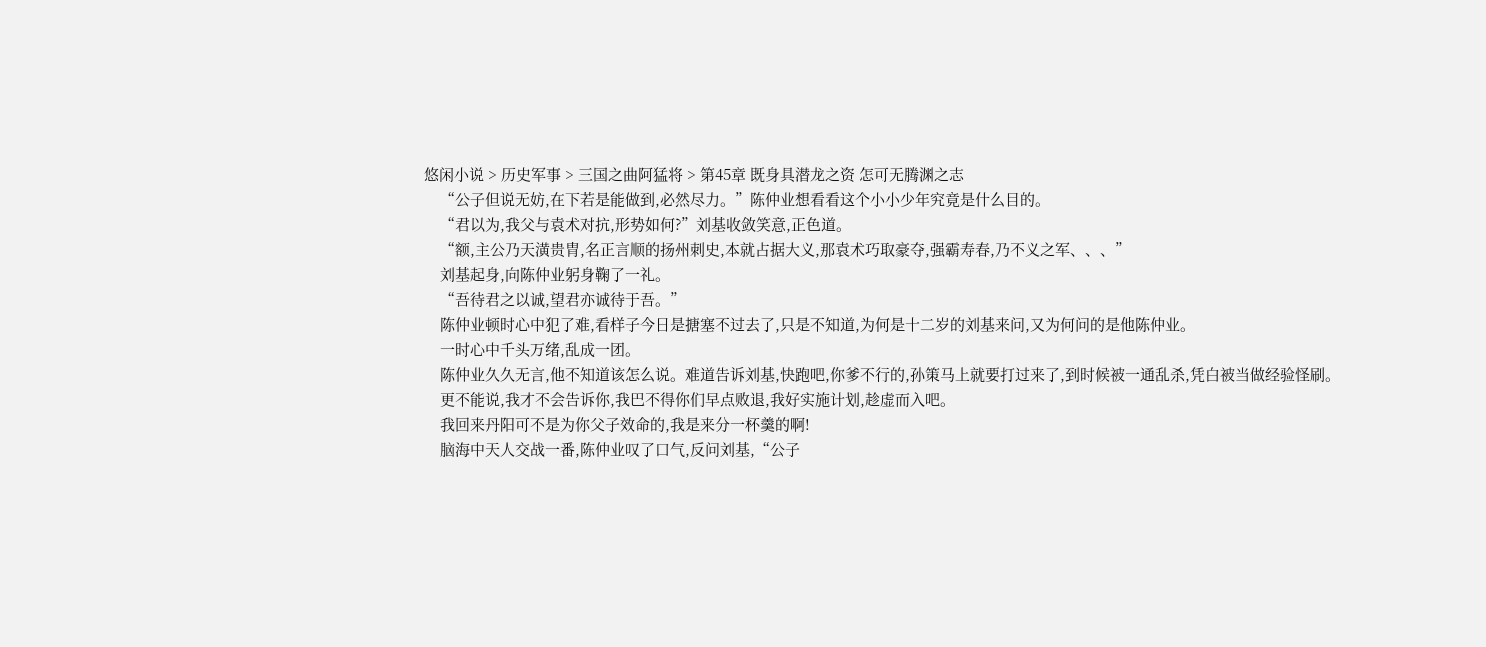悠闲小说 > 历史军事 > 三国之曲阿猛将 > 第45章 既身具潜龙之资 怎可无腾渊之志
    “公子但说无妨,在下若是能做到,必然尽力。”陈仲业想看看这个小小少年究竟是什么目的。
    “君以为,我父与袁术对抗,形势如何?”刘基收敛笑意,正色道。
    “额,主公乃天潢贵胄,名正言顺的扬州刺史,本就占据大义,那袁术巧取豪夺,强霸寿春,乃不义之军、、、”
    刘基起身,向陈仲业躬身鞠了一礼。
    “吾待君之以诚,望君亦诚待于吾。”
    陈仲业顿时心中犯了难,看样子今日是搪塞不过去了,只是不知道,为何是十二岁的刘基来问,又为何问的是他陈仲业。
    一时心中千头万绪,乱成一团。
    陈仲业久久无言,他不知道该怎么说。难道告诉刘基,快跑吧,你爹不行的,孙策马上就要打过来了,到时候被一通乱杀,凭白被当做经验怪刷。
    更不能说,我才不会告诉你,我巴不得你们早点败退,我好实施计划,趁虚而入吧。
    我回来丹阳可不是为你父子效命的,我是来分一杯羹的啊!
    脑海中天人交战一番,陈仲业叹了口气,反问刘基,“公子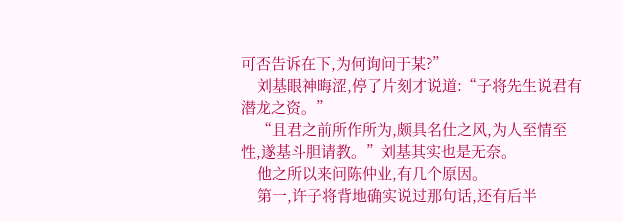可否告诉在下,为何询问于某?”
    刘基眼神晦涩,停了片刻才说道:“子将先生说君有潜龙之资。”
    “且君之前所作所为,颇具名仕之风,为人至情至性,遂基斗胆请教。”刘基其实也是无奈。
    他之所以来问陈仲业,有几个原因。
    第一,许子将背地确实说过那句话,还有后半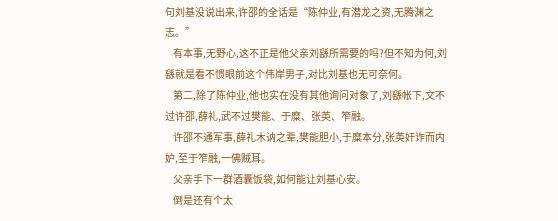句刘基没说出来,许邵的全话是“陈仲业,有潜龙之资,无腾渊之志。”
    有本事,无野心,这不正是他父亲刘繇所需要的吗?但不知为何,刘繇就是看不惯眼前这个伟岸男子,对比刘基也无可奈何。
    第二,除了陈仲业,他也实在没有其他询问对象了,刘繇帐下,文不过许邵,薛礼,武不过樊能、于糜、张英、笮融。
    许邵不通军事,薛礼木讷之辈,樊能胆小,于糜本分,张英奸诈而内妒,至于笮融,一佛贼耳。
    父亲手下一群酒囊饭袋,如何能让刘基心安。
    倒是还有个太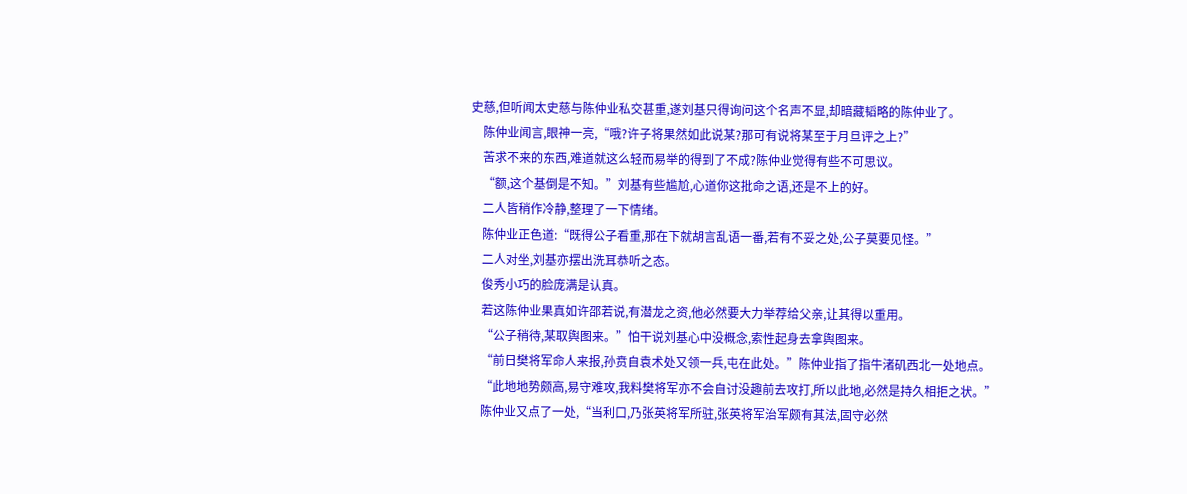史慈,但听闻太史慈与陈仲业私交甚重,遂刘基只得询问这个名声不显,却暗藏韬略的陈仲业了。
    陈仲业闻言,眼神一亮,“哦?许子将果然如此说某?那可有说将某至于月旦评之上?”
    苦求不来的东西,难道就这么轻而易举的得到了不成?陈仲业觉得有些不可思议。
    “额,这个基倒是不知。”刘基有些尴尬,心道你这批命之语,还是不上的好。
    二人皆稍作冷静,整理了一下情绪。
    陈仲业正色道:“既得公子看重,那在下就胡言乱语一番,若有不妥之处,公子莫要见怪。”
    二人对坐,刘基亦摆出洗耳恭听之态。
    俊秀小巧的脸庞满是认真。
    若这陈仲业果真如许邵若说,有潜龙之资,他必然要大力举荐给父亲,让其得以重用。
    “公子稍待,某取舆图来。”怕干说刘基心中没概念,索性起身去拿舆图来。
    “前日樊将军命人来报,孙贲自袁术处又领一兵,屯在此处。”陈仲业指了指牛渚矶西北一处地点。
    “此地地势颇高,易守难攻,我料樊将军亦不会自讨没趣前去攻打,所以此地,必然是持久相拒之状。”
    陈仲业又点了一处,“当利口,乃张英将军所驻,张英将军治军颇有其法,固守必然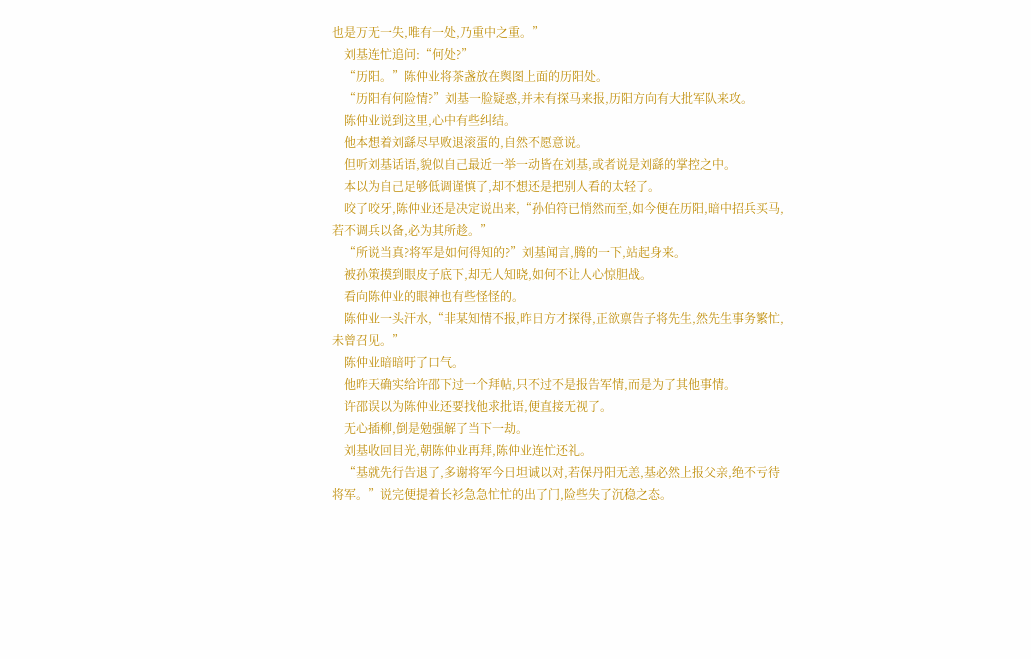也是万无一失,唯有一处,乃重中之重。”
    刘基连忙追问:“何处?”
    “历阳。”陈仲业将茶盏放在舆图上面的历阳处。
    “历阳有何险情?”刘基一脸疑惑,并未有探马来报,历阳方向有大批军队来攻。
    陈仲业说到这里,心中有些纠结。
    他本想着刘繇尽早败退滚蛋的,自然不愿意说。
    但听刘基话语,貌似自己最近一举一动皆在刘基,或者说是刘繇的掌控之中。
    本以为自己足够低调谨慎了,却不想还是把别人看的太轻了。
    咬了咬牙,陈仲业还是决定说出来,“孙伯符已悄然而至,如今便在历阳,暗中招兵买马,若不调兵以备,必为其所趁。”
    “所说当真?将军是如何得知的?”刘基闻言,腾的一下,站起身来。
    被孙策摸到眼皮子底下,却无人知晓,如何不让人心惊胆战。
    看向陈仲业的眼神也有些怪怪的。
    陈仲业一头汗水,“非某知情不报,昨日方才探得,正欲禀告子将先生,然先生事务繁忙,未曾召见。”
    陈仲业暗暗吁了口气。
    他昨天确实给许邵下过一个拜帖,只不过不是报告军情,而是为了其他事情。
    许邵误以为陈仲业还要找他求批语,便直接无视了。
    无心插柳,倒是勉强解了当下一劫。
    刘基收回目光,朝陈仲业再拜,陈仲业连忙还礼。
    “基就先行告退了,多谢将军今日坦诚以对,若保丹阳无恙,基必然上报父亲,绝不亏待将军。”说完便提着长衫急急忙忙的出了门,险些失了沉稳之态。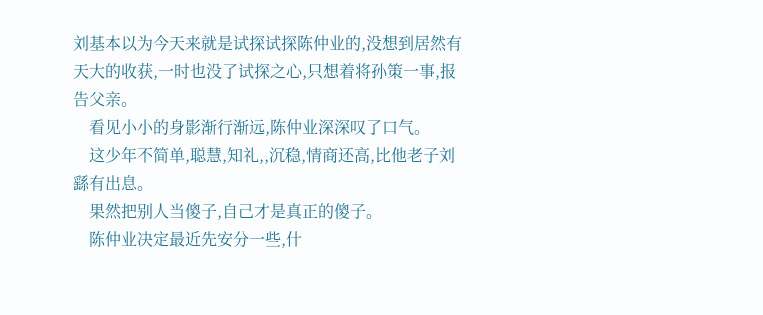刘基本以为今天来就是试探试探陈仲业的,没想到居然有天大的收获,一时也没了试探之心,只想着将孙策一事,报告父亲。
    看见小小的身影渐行渐远,陈仲业深深叹了口气。
    这少年不简单,聪慧,知礼,,沉稳,情商还高,比他老子刘繇有出息。
    果然把别人当傻子,自己才是真正的傻子。
    陈仲业决定最近先安分一些,什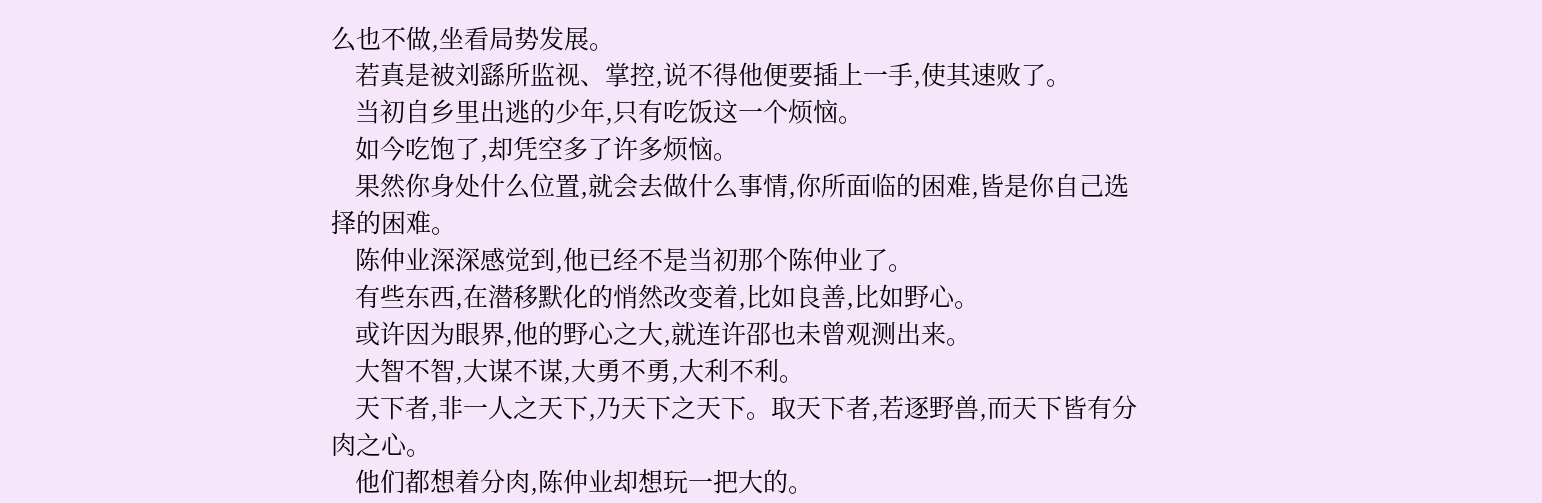么也不做,坐看局势发展。
    若真是被刘繇所监视、掌控,说不得他便要插上一手,使其速败了。
    当初自乡里出逃的少年,只有吃饭这一个烦恼。
    如今吃饱了,却凭空多了许多烦恼。
    果然你身处什么位置,就会去做什么事情,你所面临的困难,皆是你自己选择的困难。
    陈仲业深深感觉到,他已经不是当初那个陈仲业了。
    有些东西,在潜移默化的悄然改变着,比如良善,比如野心。
    或许因为眼界,他的野心之大,就连许邵也未曾观测出来。
    大智不智,大谋不谋,大勇不勇,大利不利。
    天下者,非一人之天下,乃天下之天下。取天下者,若逐野兽,而天下皆有分肉之心。
    他们都想着分肉,陈仲业却想玩一把大的。